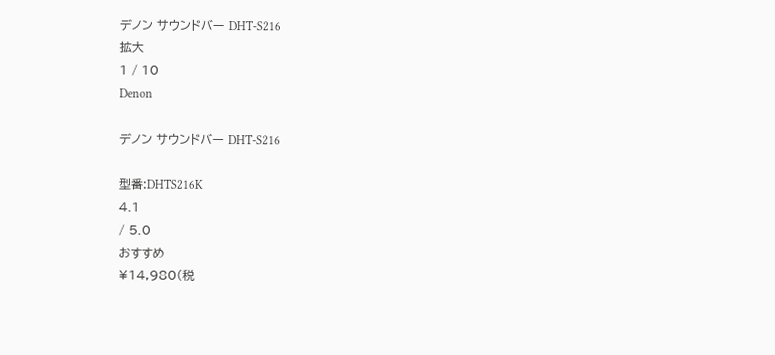デノン サウンドバー DHT-S216
拡大
1 / 10
Denon

デノン サウンドバー DHT-S216

型番:DHTS216K
4.1
/ 5.0
おすすめ
¥14,980(税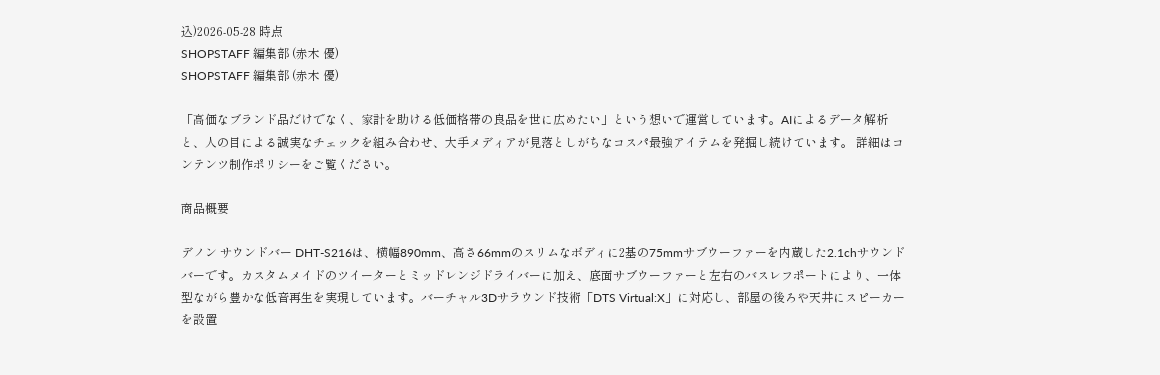込)2026-05-28 時点
SHOPSTAFF 編集部 (赤木 優)
SHOPSTAFF 編集部 (赤木 優)

「高価なブランド品だけでなく、家計を助ける低価格帯の良品を世に広めたい」という想いで運営しています。AIによるデータ解析と、人の目による誠実なチェックを組み合わせ、大手メディアが見落としがちなコスパ最強アイテムを発掘し続けています。 詳細はコンテンツ制作ポリシーをご覧ください。

商品概要

デノン サウンドバー DHT-S216は、横幅890mm、高さ66mmのスリムなボディに2基の75mmサブウーファーを内蔵した2.1chサウンドバーです。カスタムメイドのツイーターとミッドレンジドライバーに加え、底面サブウーファーと左右のバスレフポートにより、一体型ながら豊かな低音再生を実現しています。バーチャル3Dサラウンド技術「DTS Virtual:X」に対応し、部屋の後ろや天井にスピーカーを設置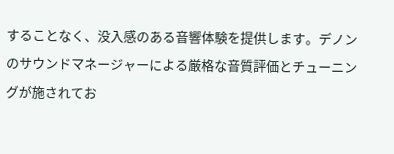することなく、没入感のある音響体験を提供します。デノンのサウンドマネージャーによる厳格な音質評価とチューニングが施されてお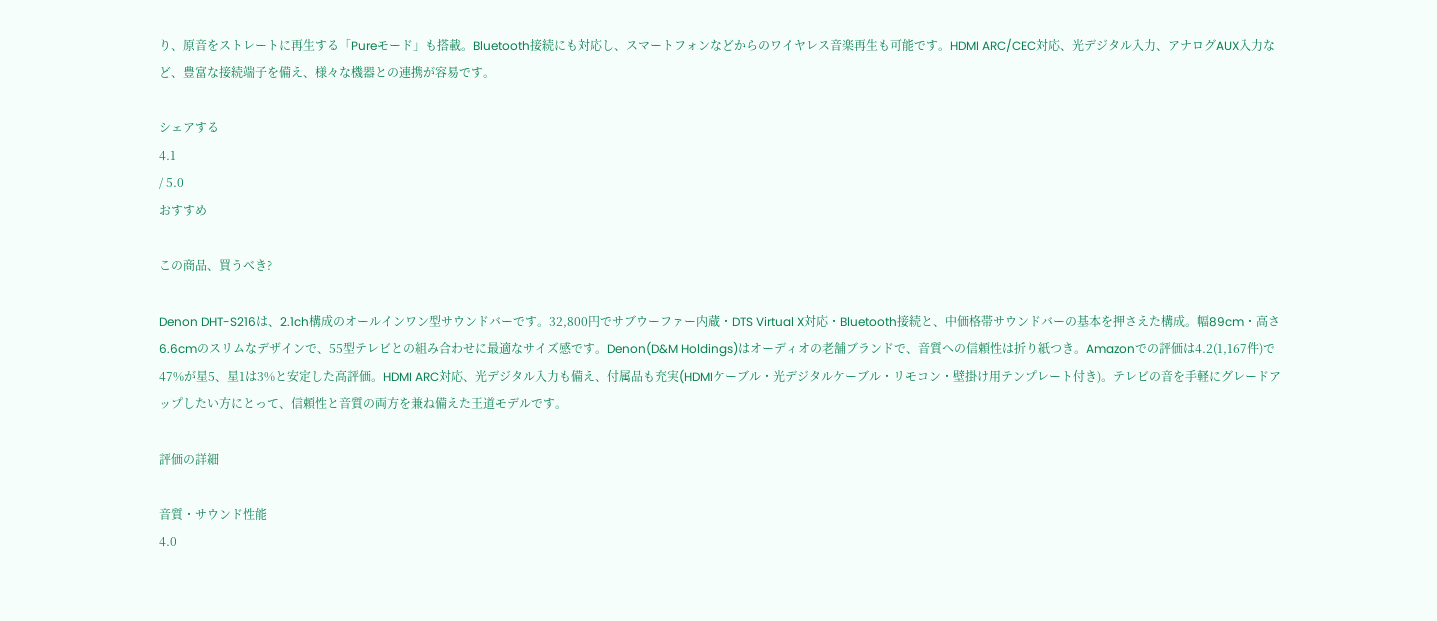り、原音をストレートに再生する「Pureモード」も搭載。Bluetooth接続にも対応し、スマートフォンなどからのワイヤレス音楽再生も可能です。HDMI ARC/CEC対応、光デジタル入力、アナログAUX入力など、豊富な接続端子を備え、様々な機器との連携が容易です。

シェアする
4.1
/ 5.0
おすすめ

この商品、買うべき?

Denon DHT-S216は、2.1ch構成のオールインワン型サウンドバーです。32,800円でサブウーファー内蔵・DTS Virtual X対応・Bluetooth接続と、中価格帯サウンドバーの基本を押さえた構成。幅89cm・高さ6.6cmのスリムなデザインで、55型テレビとの組み合わせに最適なサイズ感です。Denon(D&M Holdings)はオーディオの老舗ブランドで、音質への信頼性は折り紙つき。Amazonでの評価は4.2(1,167件)で47%が星5、星1は3%と安定した高評価。HDMI ARC対応、光デジタル入力も備え、付属品も充実(HDMIケーブル・光デジタルケーブル・リモコン・壁掛け用テンプレート付き)。テレビの音を手軽にグレードアップしたい方にとって、信頼性と音質の両方を兼ね備えた王道モデルです。

評価の詳細

音質・サウンド性能
4.0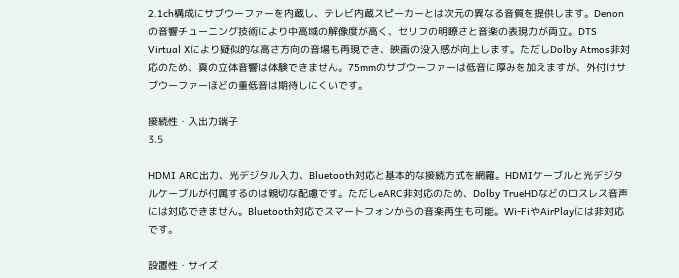2.1ch構成にサブウーファーを内蔵し、テレビ内蔵スピーカーとは次元の異なる音質を提供します。Denonの音響チューニング技術により中高域の解像度が高く、セリフの明瞭さと音楽の表現力が両立。DTS Virtual Xにより疑似的な高さ方向の音場も再現でき、映画の没入感が向上します。ただしDolby Atmos非対応のため、真の立体音響は体験できません。75mmのサブウーファーは低音に厚みを加えますが、外付けサブウーファーほどの重低音は期待しにくいです。

接続性・入出力端子
3.5

HDMI ARC出力、光デジタル入力、Bluetooth対応と基本的な接続方式を網羅。HDMIケーブルと光デジタルケーブルが付属するのは親切な配慮です。ただしeARC非対応のため、Dolby TrueHDなどのロスレス音声には対応できません。Bluetooth対応でスマートフォンからの音楽再生も可能。Wi-FiやAirPlayには非対応です。

設置性・サイズ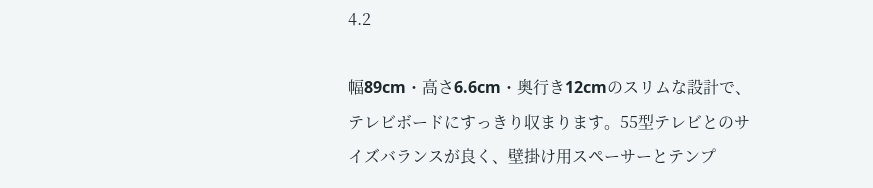4.2

幅89cm・高さ6.6cm・奥行き12cmのスリムな設計で、テレビボードにすっきり収まります。55型テレビとのサイズバランスが良く、壁掛け用スペーサーとテンプ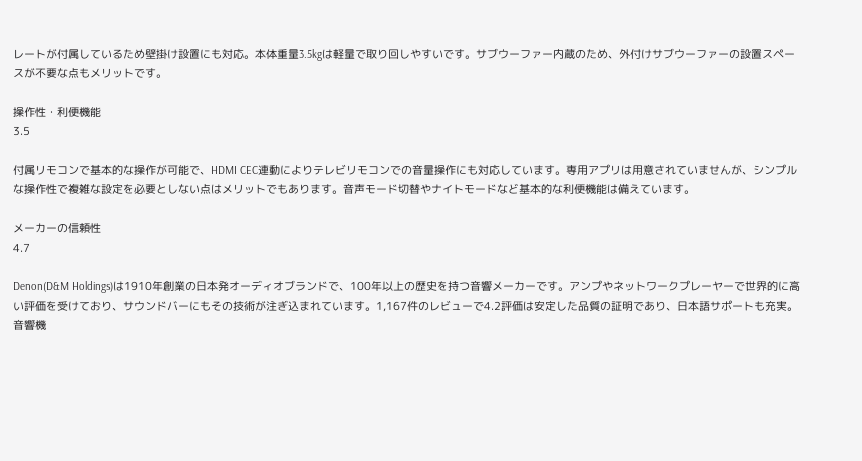レートが付属しているため壁掛け設置にも対応。本体重量3.5kgは軽量で取り回しやすいです。サブウーファー内蔵のため、外付けサブウーファーの設置スペースが不要な点もメリットです。

操作性・利便機能
3.5

付属リモコンで基本的な操作が可能で、HDMI CEC連動によりテレビリモコンでの音量操作にも対応しています。専用アプリは用意されていませんが、シンプルな操作性で複雑な設定を必要としない点はメリットでもあります。音声モード切替やナイトモードなど基本的な利便機能は備えています。

メーカーの信頼性
4.7

Denon(D&M Holdings)は1910年創業の日本発オーディオブランドで、100年以上の歴史を持つ音響メーカーです。アンプやネットワークプレーヤーで世界的に高い評価を受けており、サウンドバーにもその技術が注ぎ込まれています。1,167件のレビューで4.2評価は安定した品質の証明であり、日本語サポートも充実。音響機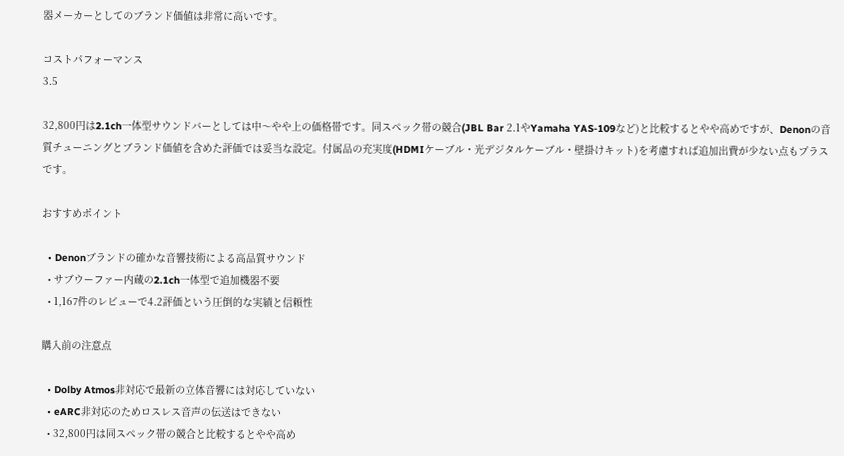器メーカーとしてのブランド価値は非常に高いです。

コストパフォーマンス
3.5

32,800円は2.1ch一体型サウンドバーとしては中〜やや上の価格帯です。同スペック帯の競合(JBL Bar 2.1やYamaha YAS-109など)と比較するとやや高めですが、Denonの音質チューニングとブランド価値を含めた評価では妥当な設定。付属品の充実度(HDMIケーブル・光デジタルケーブル・壁掛けキット)を考慮すれば追加出費が少ない点もプラスです。

おすすめポイント

  • Denonブランドの確かな音響技術による高品質サウンド
  • サブウーファー内蔵の2.1ch一体型で追加機器不要
  • 1,167件のレビューで4.2評価という圧倒的な実績と信頼性

購入前の注意点

  • Dolby Atmos非対応で最新の立体音響には対応していない
  • eARC非対応のためロスレス音声の伝送はできない
  • 32,800円は同スペック帯の競合と比較するとやや高め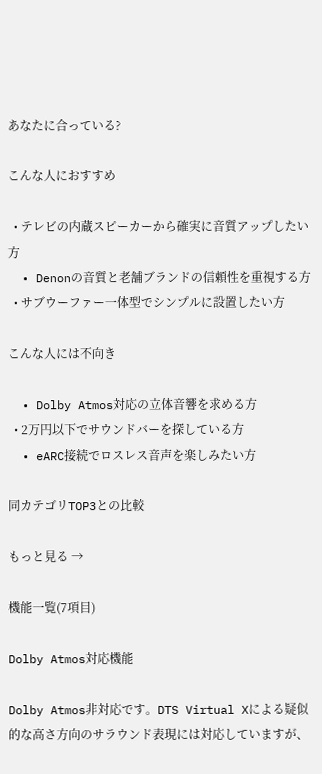あなたに合っている?

こんな人におすすめ

  • テレビの内蔵スピーカーから確実に音質アップしたい方
  • Denonの音質と老舗ブランドの信頼性を重視する方
  • サブウーファー一体型でシンプルに設置したい方

こんな人には不向き

  • Dolby Atmos対応の立体音響を求める方
  • 2万円以下でサウンドバーを探している方
  • eARC接続でロスレス音声を楽しみたい方

同カテゴリTOP3との比較

もっと見る →

機能一覧(7項目)

Dolby Atmos対応機能

Dolby Atmos非対応です。DTS Virtual Xによる疑似的な高さ方向のサラウンド表現には対応していますが、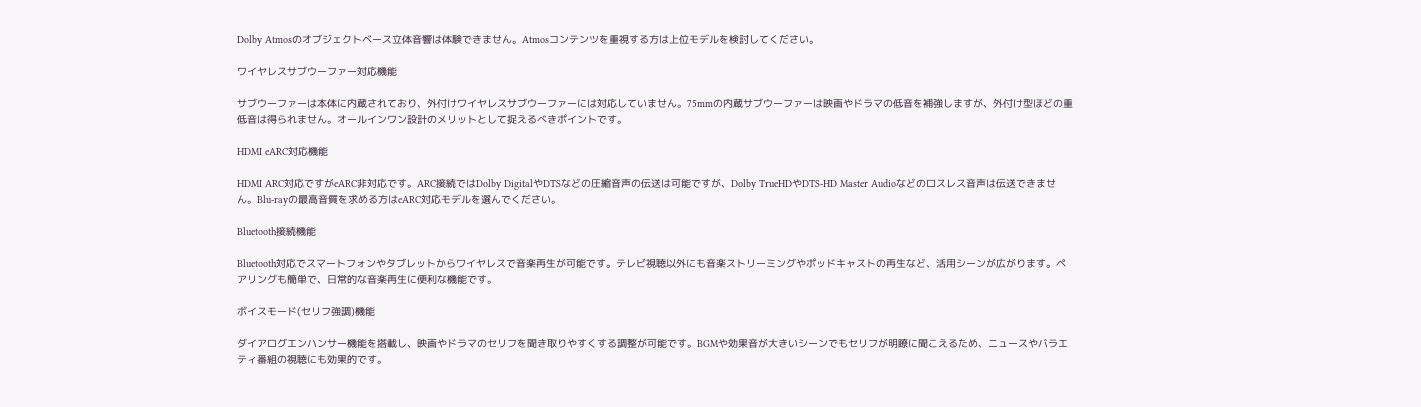Dolby Atmosのオブジェクトベース立体音響は体験できません。Atmosコンテンツを重視する方は上位モデルを検討してください。

ワイヤレスサブウーファー対応機能

サブウーファーは本体に内蔵されており、外付けワイヤレスサブウーファーには対応していません。75mmの内蔵サブウーファーは映画やドラマの低音を補強しますが、外付け型ほどの重低音は得られません。オールインワン設計のメリットとして捉えるべきポイントです。

HDMI eARC対応機能

HDMI ARC対応ですがeARC非対応です。ARC接続ではDolby DigitalやDTSなどの圧縮音声の伝送は可能ですが、Dolby TrueHDやDTS-HD Master Audioなどのロスレス音声は伝送できません。Blu-rayの最高音質を求める方はeARC対応モデルを選んでください。

Bluetooth接続機能

Bluetooth対応でスマートフォンやタブレットからワイヤレスで音楽再生が可能です。テレビ視聴以外にも音楽ストリーミングやポッドキャストの再生など、活用シーンが広がります。ペアリングも簡単で、日常的な音楽再生に便利な機能です。

ボイスモード(セリフ強調)機能

ダイアログエンハンサー機能を搭載し、映画やドラマのセリフを聞き取りやすくする調整が可能です。BGMや効果音が大きいシーンでもセリフが明瞭に聞こえるため、ニュースやバラエティ番組の視聴にも効果的です。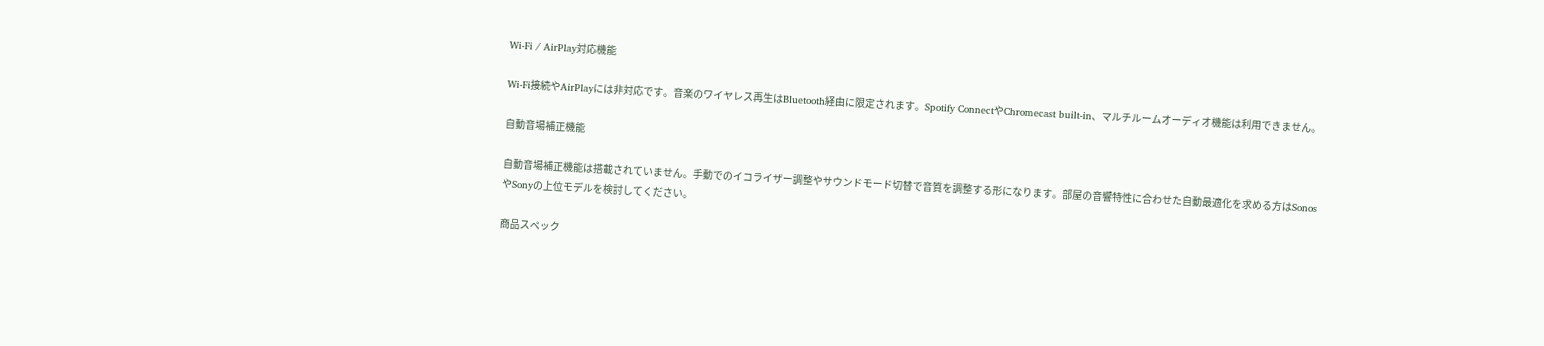Wi-Fi / AirPlay対応機能

Wi-Fi接続やAirPlayには非対応です。音楽のワイヤレス再生はBluetooth経由に限定されます。Spotify ConnectやChromecast built-in、マルチルームオーディオ機能は利用できません。

自動音場補正機能

自動音場補正機能は搭載されていません。手動でのイコライザー調整やサウンドモード切替で音質を調整する形になります。部屋の音響特性に合わせた自動最適化を求める方はSonosやSonyの上位モデルを検討してください。

商品スペック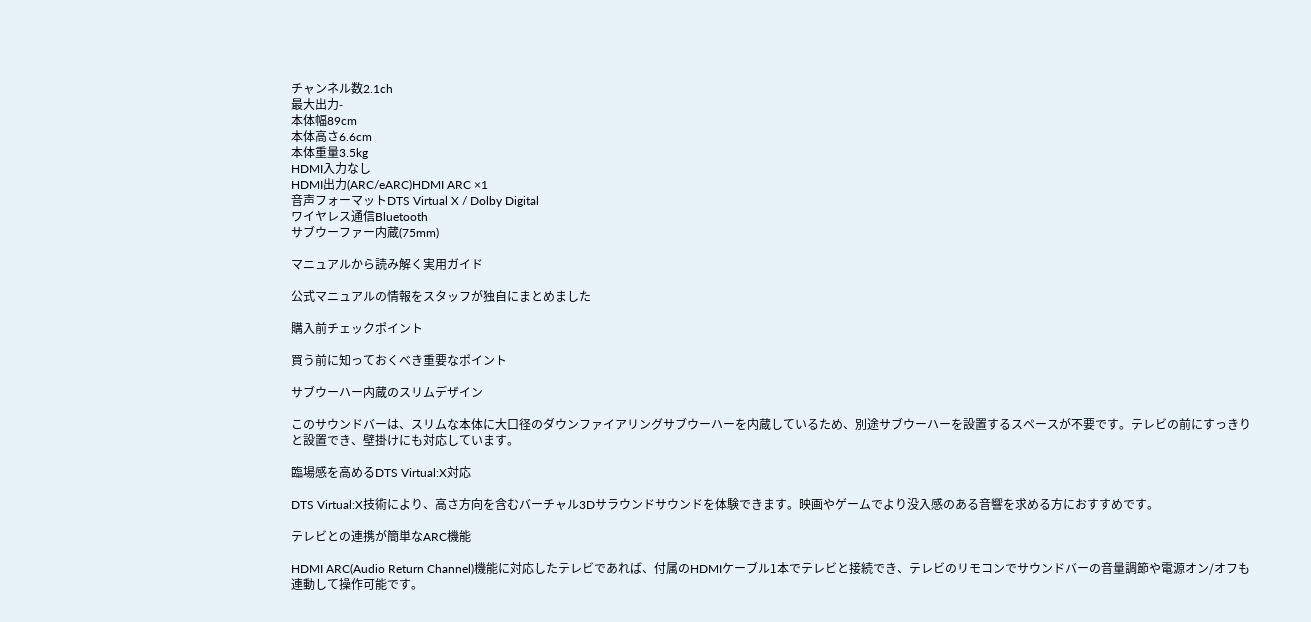チャンネル数2.1ch
最大出力-
本体幅89cm
本体高さ6.6cm
本体重量3.5kg
HDMI入力なし
HDMI出力(ARC/eARC)HDMI ARC ×1
音声フォーマットDTS Virtual X / Dolby Digital
ワイヤレス通信Bluetooth
サブウーファー内蔵(75mm)

マニュアルから読み解く実用ガイド

公式マニュアルの情報をスタッフが独自にまとめました

購入前チェックポイント

買う前に知っておくべき重要なポイント

サブウーハー内蔵のスリムデザイン

このサウンドバーは、スリムな本体に大口径のダウンファイアリングサブウーハーを内蔵しているため、別途サブウーハーを設置するスペースが不要です。テレビの前にすっきりと設置でき、壁掛けにも対応しています。

臨場感を高めるDTS Virtual:X対応

DTS Virtual:X技術により、高さ方向を含むバーチャル3Dサラウンドサウンドを体験できます。映画やゲームでより没入感のある音響を求める方におすすめです。

テレビとの連携が簡単なARC機能

HDMI ARC(Audio Return Channel)機能に対応したテレビであれば、付属のHDMIケーブル1本でテレビと接続でき、テレビのリモコンでサウンドバーの音量調節や電源オン/オフも連動して操作可能です。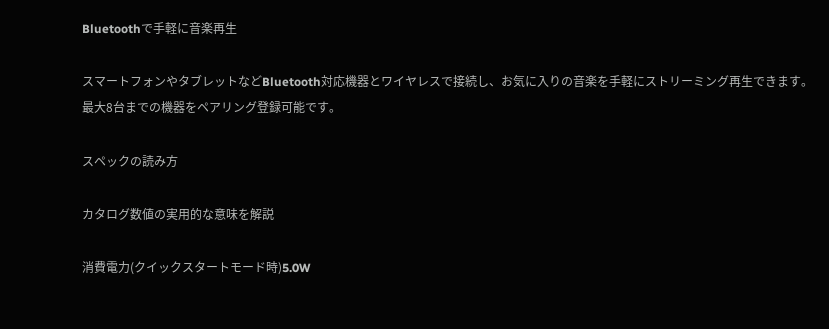Bluetoothで手軽に音楽再生

スマートフォンやタブレットなどBluetooth対応機器とワイヤレスで接続し、お気に入りの音楽を手軽にストリーミング再生できます。最大8台までの機器をペアリング登録可能です。

スペックの読み方

カタログ数値の実用的な意味を解説

消費電力(クイックスタートモード時)5.0W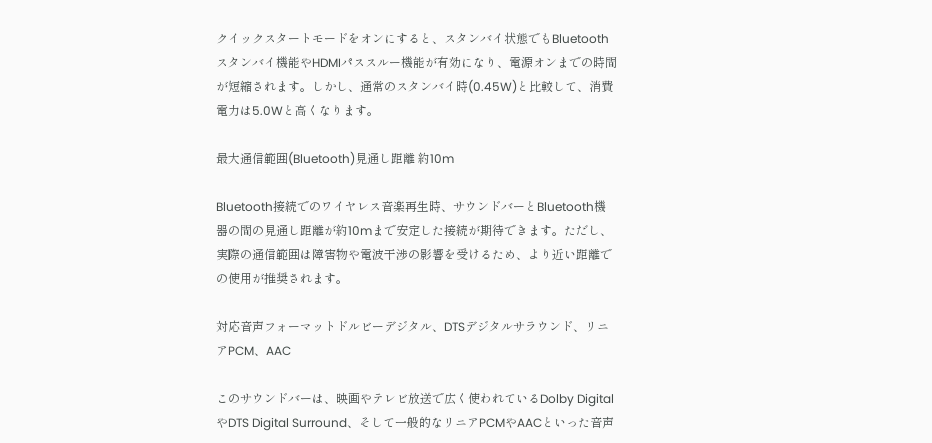クイックスタートモードをオンにすると、スタンバイ状態でもBluetoothスタンバイ機能やHDMIパススルー機能が有効になり、電源オンまでの時間が短縮されます。しかし、通常のスタンバイ時(0.45W)と比較して、消費電力は5.0Wと高くなります。

最大通信範囲(Bluetooth)見通し距離 約10m

Bluetooth接続でのワイヤレス音楽再生時、サウンドバーとBluetooth機器の間の見通し距離が約10mまで安定した接続が期待できます。ただし、実際の通信範囲は障害物や電波干渉の影響を受けるため、より近い距離での使用が推奨されます。

対応音声フォーマットドルビーデジタル、DTSデジタルサラウンド、リニアPCM、AAC

このサウンドバーは、映画やテレビ放送で広く使われているDolby DigitalやDTS Digital Surround、そして一般的なリニアPCMやAACといった音声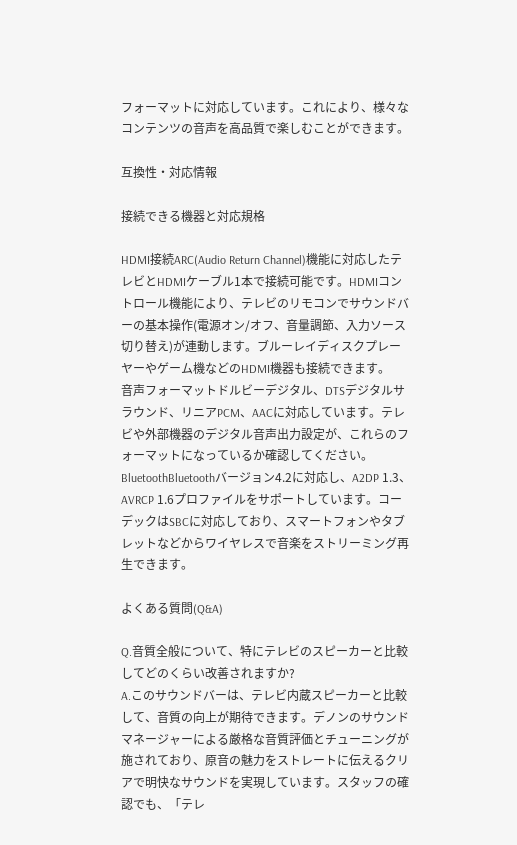フォーマットに対応しています。これにより、様々なコンテンツの音声を高品質で楽しむことができます。

互換性・対応情報

接続できる機器と対応規格

HDMI接続ARC(Audio Return Channel)機能に対応したテレビとHDMIケーブル1本で接続可能です。HDMIコントロール機能により、テレビのリモコンでサウンドバーの基本操作(電源オン/オフ、音量調節、入力ソース切り替え)が連動します。ブルーレイディスクプレーヤーやゲーム機などのHDMI機器も接続できます。
音声フォーマットドルビーデジタル、DTSデジタルサラウンド、リニアPCM、AACに対応しています。テレビや外部機器のデジタル音声出力設定が、これらのフォーマットになっているか確認してください。
BluetoothBluetoothバージョン4.2に対応し、A2DP 1.3、AVRCP 1.6プロファイルをサポートしています。コーデックはSBCに対応しており、スマートフォンやタブレットなどからワイヤレスで音楽をストリーミング再生できます。

よくある質問(Q&A)

Q.音質全般について、特にテレビのスピーカーと比較してどのくらい改善されますか?
A.このサウンドバーは、テレビ内蔵スピーカーと比較して、音質の向上が期待できます。デノンのサウンドマネージャーによる厳格な音質評価とチューニングが施されており、原音の魅力をストレートに伝えるクリアで明快なサウンドを実現しています。スタッフの確認でも、「テレ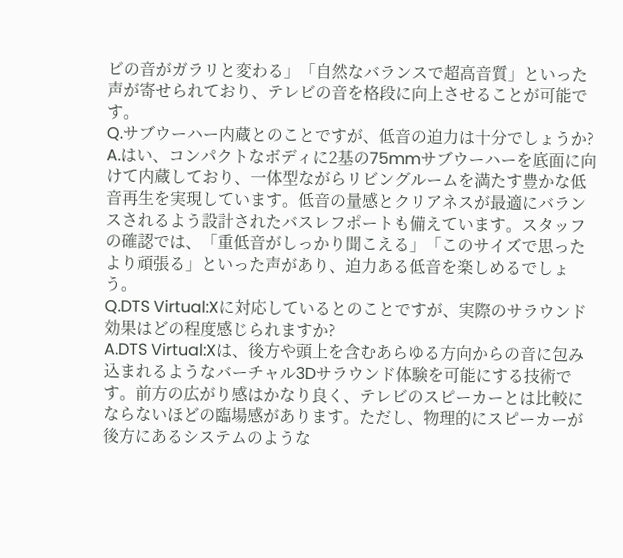ビの音がガラリと変わる」「自然なバランスで超高音質」といった声が寄せられており、テレビの音を格段に向上させることが可能です。
Q.サブウーハー内蔵とのことですが、低音の迫力は十分でしょうか?
A.はい、コンパクトなボディに2基の75mmサブウーハーを底面に向けて内蔵しており、一体型ながらリビングルームを満たす豊かな低音再生を実現しています。低音の量感とクリアネスが最適にバランスされるよう設計されたバスレフポートも備えています。スタッフの確認では、「重低音がしっかり聞こえる」「このサイズで思ったより頑張る」といった声があり、迫力ある低音を楽しめるでしょう。
Q.DTS Virtual:Xに対応しているとのことですが、実際のサラウンド効果はどの程度感じられますか?
A.DTS Virtual:Xは、後方や頭上を含むあらゆる方向からの音に包み込まれるようなバーチャル3Dサラウンド体験を可能にする技術です。前方の広がり感はかなり良く、テレビのスピーカーとは比較にならないほどの臨場感があります。ただし、物理的にスピーカーが後方にあるシステムのような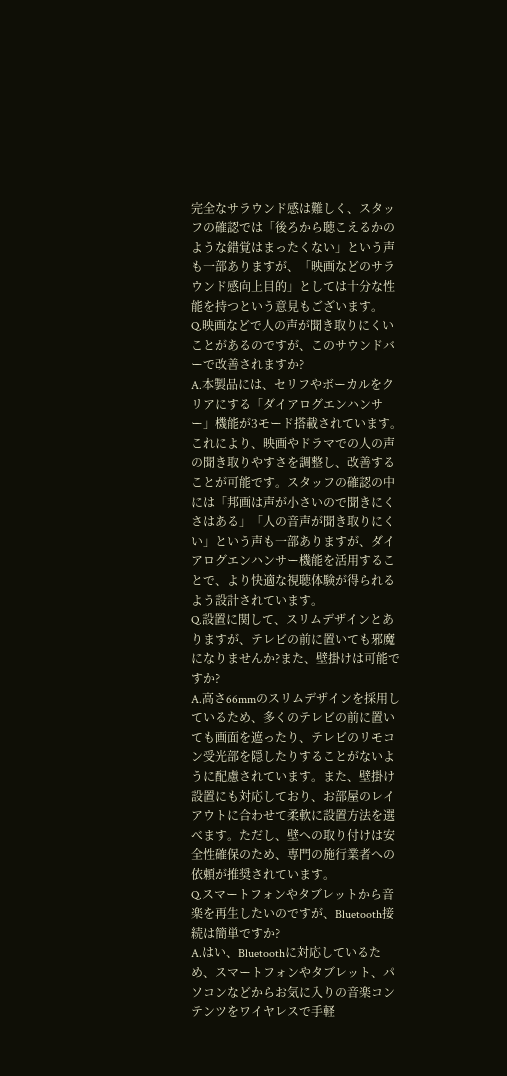完全なサラウンド感は難しく、スタッフの確認では「後ろから聴こえるかのような錯覚はまったくない」という声も一部ありますが、「映画などのサラウンド感向上目的」としては十分な性能を持つという意見もございます。
Q.映画などで人の声が聞き取りにくいことがあるのですが、このサウンドバーで改善されますか?
A.本製品には、セリフやボーカルをクリアにする「ダイアログエンハンサー」機能が3モード搭載されています。これにより、映画やドラマでの人の声の聞き取りやすさを調整し、改善することが可能です。スタッフの確認の中には「邦画は声が小さいので聞きにくさはある」「人の音声が聞き取りにくい」という声も一部ありますが、ダイアログエンハンサー機能を活用することで、より快適な視聴体験が得られるよう設計されています。
Q.設置に関して、スリムデザインとありますが、テレビの前に置いても邪魔になりませんか?また、壁掛けは可能ですか?
A.高さ66mmのスリムデザインを採用しているため、多くのテレビの前に置いても画面を遮ったり、テレビのリモコン受光部を隠したりすることがないように配慮されています。また、壁掛け設置にも対応しており、お部屋のレイアウトに合わせて柔軟に設置方法を選べます。ただし、壁への取り付けは安全性確保のため、専門の施行業者への依頼が推奨されています。
Q.スマートフォンやタブレットから音楽を再生したいのですが、Bluetooth接続は簡単ですか?
A.はい、Bluetoothに対応しているため、スマートフォンやタブレット、パソコンなどからお気に入りの音楽コンテンツをワイヤレスで手軽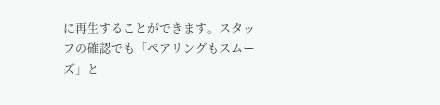に再生することができます。スタッフの確認でも「ペアリングもスムーズ」と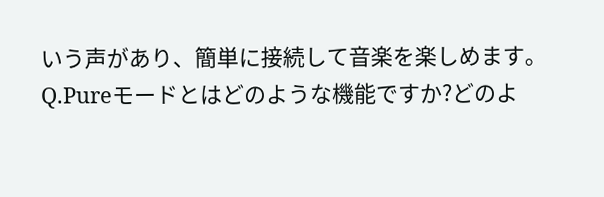いう声があり、簡単に接続して音楽を楽しめます。
Q.Pureモードとはどのような機能ですか?どのよ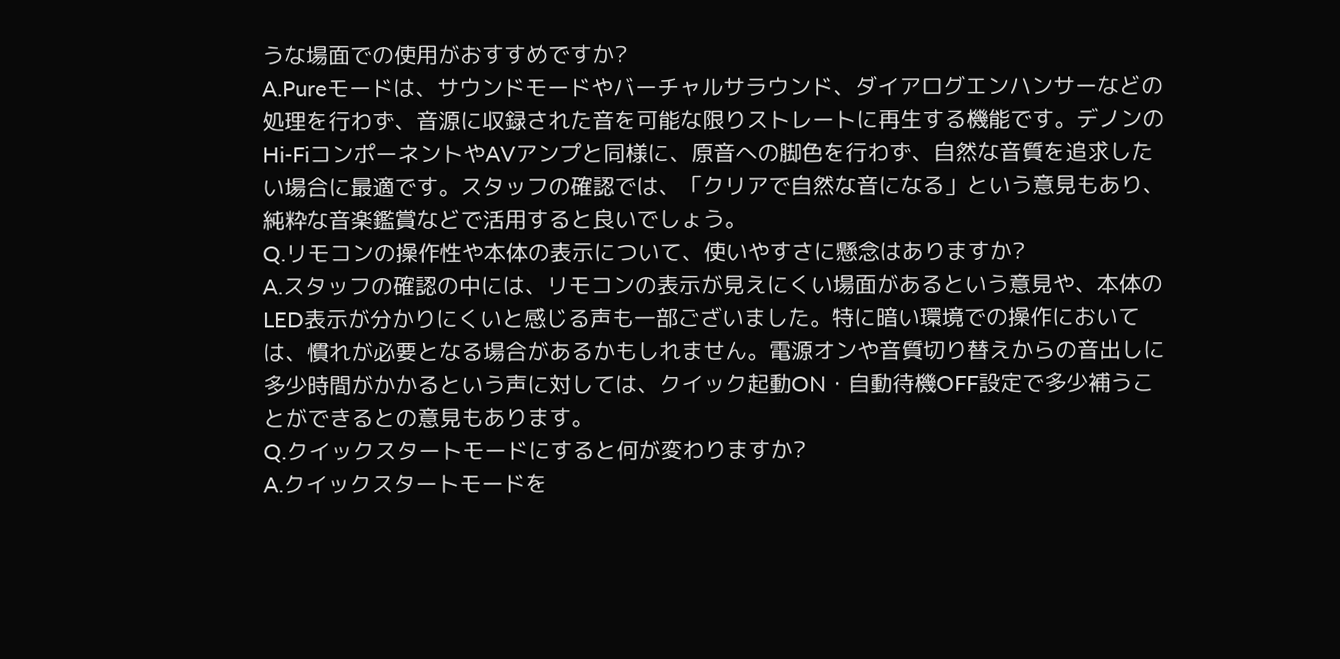うな場面での使用がおすすめですか?
A.Pureモードは、サウンドモードやバーチャルサラウンド、ダイアログエンハンサーなどの処理を行わず、音源に収録された音を可能な限りストレートに再生する機能です。デノンのHi-FiコンポーネントやAVアンプと同様に、原音への脚色を行わず、自然な音質を追求したい場合に最適です。スタッフの確認では、「クリアで自然な音になる」という意見もあり、純粋な音楽鑑賞などで活用すると良いでしょう。
Q.リモコンの操作性や本体の表示について、使いやすさに懸念はありますか?
A.スタッフの確認の中には、リモコンの表示が見えにくい場面があるという意見や、本体のLED表示が分かりにくいと感じる声も一部ございました。特に暗い環境での操作においては、慣れが必要となる場合があるかもしれません。電源オンや音質切り替えからの音出しに多少時間がかかるという声に対しては、クイック起動ON・自動待機OFF設定で多少補うことができるとの意見もあります。
Q.クイックスタートモードにすると何が変わりますか?
A.クイックスタートモードを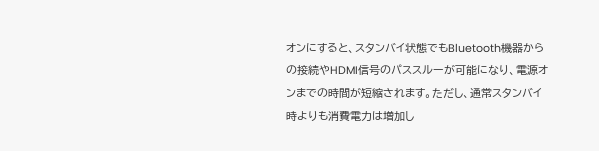オンにすると、スタンバイ状態でもBluetooth機器からの接続やHDMI信号のパススルーが可能になり、電源オンまでの時間が短縮されます。ただし、通常スタンバイ時よりも消費電力は増加し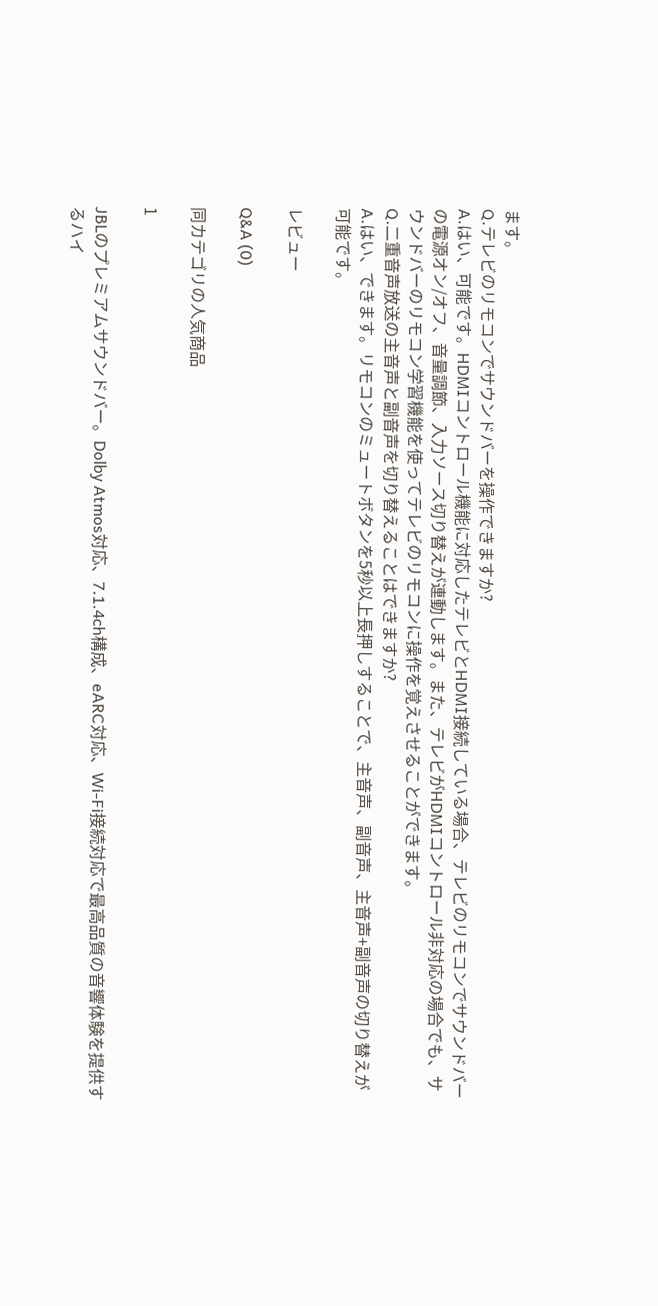ます。
Q.テレビのリモコンでサウンドバーを操作できますか?
A.はい、可能です。HDMIコントロール機能に対応したテレビとHDMI接続している場合、テレビのリモコンでサウンドバーの電源オン/オフ、音量調節、入力ソース切り替えが連動します。また、テレビがHDMIコントロール非対応の場合でも、サウンドバーのリモコン学習機能を使ってテレビのリモコンに操作を覚えさせることができます。
Q.二重音声放送の主音声と副音声を切り替えることはできますか?
A.はい、できます。リモコンのミュートボタンを5秒以上長押しすることで、主音声、副音声、主音声+副音声の切り替えが可能です。

レビュー

Q&A (0)

同カテゴリの人気商品

1

JBLのプレミアムサウンドバー。Dolby Atmos対応、7.1.4ch構成、eARC対応、Wi-Fi接続対応で最高品質の音響体験を提供するハイ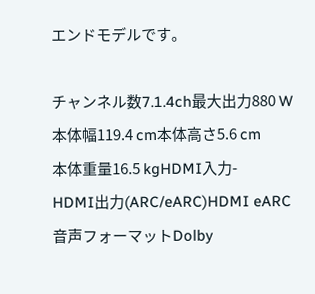エンドモデルです。

チャンネル数7.1.4ch最大出力880 W
本体幅119.4 cm本体高さ5.6 cm
本体重量16.5 kgHDMI入力-
HDMI出力(ARC/eARC)HDMI eARC音声フォーマットDolby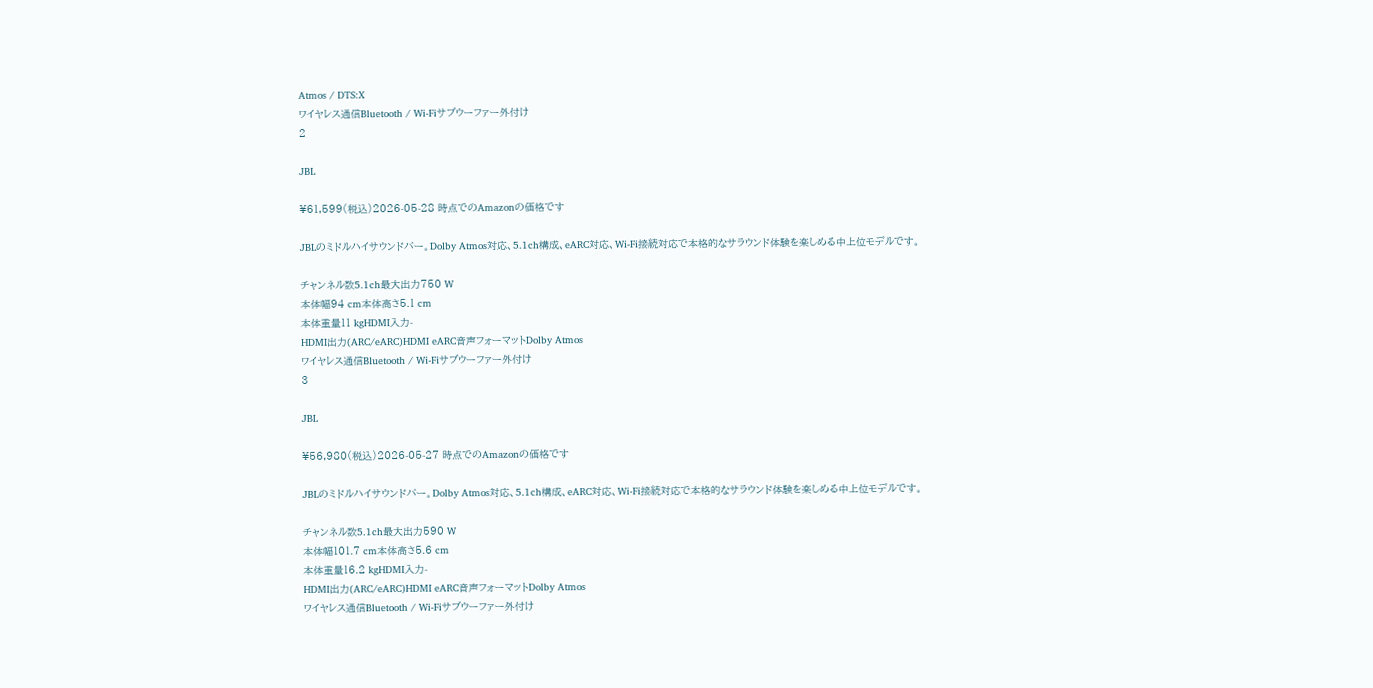Atmos / DTS:X
ワイヤレス通信Bluetooth / Wi-Fiサブウーファー外付け
2

JBL

¥61,599(税込)2026-05-28 時点でのAmazonの価格です

JBLのミドルハイサウンドバー。Dolby Atmos対応、5.1ch構成、eARC対応、Wi-Fi接続対応で本格的なサラウンド体験を楽しめる中上位モデルです。

チャンネル数5.1ch最大出力750 W
本体幅94 cm本体高さ5.1 cm
本体重量11 kgHDMI入力-
HDMI出力(ARC/eARC)HDMI eARC音声フォーマットDolby Atmos
ワイヤレス通信Bluetooth / Wi-Fiサブウーファー外付け
3

JBL

¥56,980(税込)2026-05-27 時点でのAmazonの価格です

JBLのミドルハイサウンドバー。Dolby Atmos対応、5.1ch構成、eARC対応、Wi-Fi接続対応で本格的なサラウンド体験を楽しめる中上位モデルです。

チャンネル数5.1ch最大出力590 W
本体幅101.7 cm本体高さ5.6 cm
本体重量16.2 kgHDMI入力-
HDMI出力(ARC/eARC)HDMI eARC音声フォーマットDolby Atmos
ワイヤレス通信Bluetooth / Wi-Fiサブウーファー外付け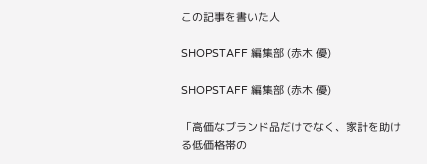この記事を書いた人

SHOPSTAFF 編集部 (赤木 優)

SHOPSTAFF 編集部 (赤木 優)

「高価なブランド品だけでなく、家計を助ける低価格帯の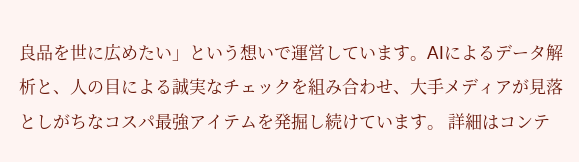良品を世に広めたい」という想いで運営しています。AIによるデータ解析と、人の目による誠実なチェックを組み合わせ、大手メディアが見落としがちなコスパ最強アイテムを発掘し続けています。 詳細はコンテ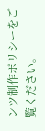ンツ制作ポリシーをご覧ください。